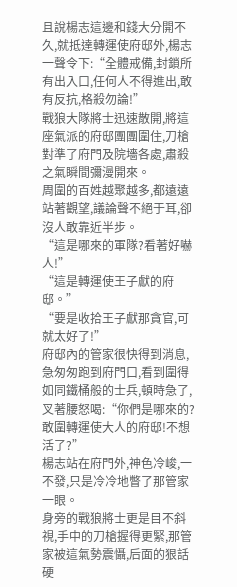且說楊志這邊和錢大分開不久,就抵達轉運使府邸外,楊志一聲令下:“全體戒備,封鎖所有出入口,任何人不得進出,敢有反抗,格殺勿論!”
戰狼大隊將士迅速散開,將這座氣派的府邸團團圍住,刀槍對準了府門及院墻各處,肅殺之氣瞬間彌漫開來。
周圍的百姓越聚越多,都遠遠站著觀望,議論聲不絕于耳,卻沒人敢靠近半步。
“這是哪來的軍隊?看著好嚇人!”
“這是轉運使王子獻的府邸。”
“要是收拾王子獻那貪官,可就太好了!”
府邸內的管家很快得到消息,急匆匆跑到府門口,看到圍得如同鐵桶般的士兵,頓時急了,叉著腰怒喝:“你們是哪來的?敢圍轉運使大人的府邸!不想活了?”
楊志站在府門外,神色冷峻,一不發,只是冷冷地瞥了那管家一眼。
身旁的戰狼將士更是目不斜視,手中的刀槍握得更緊,那管家被這氣勢震懾,后面的狠話硬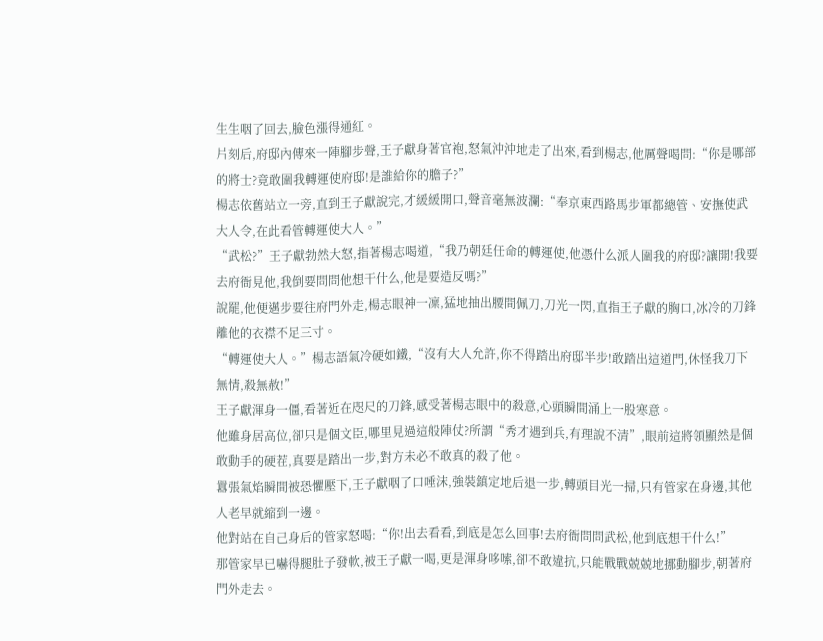生生咽了回去,臉色漲得通紅。
片刻后,府邸內傳來一陣腳步聲,王子獻身著官袍,怒氣沖沖地走了出來,看到楊志,他厲聲喝問:“你是哪部的將士?竟敢圍我轉運使府邸!是誰給你的膽子?”
楊志依舊站立一旁,直到王子獻說完,才緩緩開口,聲音毫無波瀾:“奉京東西路馬步軍都總管、安撫使武大人令,在此看管轉運使大人。”
“武松?”王子獻勃然大怒,指著楊志喝道,“我乃朝廷任命的轉運使,他憑什么派人圍我的府邸?讓開!我要去府衙見他,我倒要問問他想干什么,他是要造反嗎?”
說罷,他便邁步要往府門外走,楊志眼神一凜,猛地抽出腰間佩刀,刀光一閃,直指王子獻的胸口,冰冷的刀鋒離他的衣襟不足三寸。
“轉運使大人。”楊志語氣冷硬如鐵,“沒有大人允許,你不得踏出府邸半步!敢踏出這道門,休怪我刀下無情,殺無赦!”
王子獻渾身一僵,看著近在咫尺的刀鋒,感受著楊志眼中的殺意,心頭瞬間涌上一股寒意。
他雖身居高位,卻只是個文臣,哪里見過這般陣仗?所謂“秀才遇到兵,有理說不清”,眼前這將領顯然是個敢動手的硬茬,真要是踏出一步,對方未必不敢真的殺了他。
囂張氣焰瞬間被恐懼壓下,王子獻咽了口唾沫,強裝鎮定地后退一步,轉頭目光一掃,只有管家在身邊,其他人老早就縮到一邊。
他對站在自己身后的管家怒喝:“你!出去看看,到底是怎么回事!去府衙問問武松,他到底想干什么!”
那管家早已嚇得腿肚子發軟,被王子獻一喝,更是渾身哆嗦,卻不敢違抗,只能戰戰兢兢地挪動腳步,朝著府門外走去。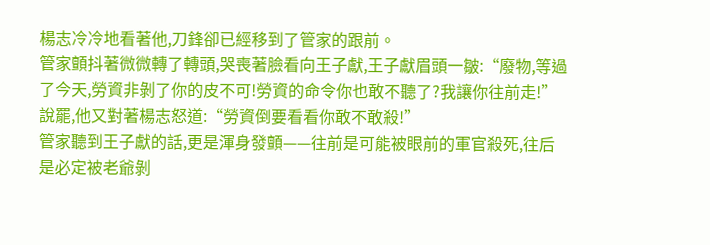楊志冷冷地看著他,刀鋒卻已經移到了管家的跟前。
管家顫抖著微微轉了轉頭,哭喪著臉看向王子獻,王子獻眉頭一皺:“廢物,等過了今天,勞資非剝了你的皮不可!勞資的命令你也敢不聽了?我讓你往前走!”
說罷,他又對著楊志怒道:“勞資倒要看看你敢不敢殺!”
管家聽到王子獻的話,更是渾身發顫——往前是可能被眼前的軍官殺死,往后是必定被老爺剝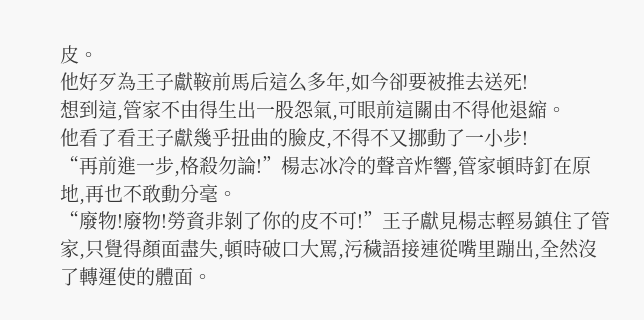皮。
他好歹為王子獻鞍前馬后這么多年,如今卻要被推去送死!
想到這,管家不由得生出一股怨氣,可眼前這關由不得他退縮。
他看了看王子獻幾乎扭曲的臉皮,不得不又挪動了一小步!
“再前進一步,格殺勿論!”楊志冰冷的聲音炸響,管家頓時釘在原地,再也不敢動分毫。
“廢物!廢物!勞資非剝了你的皮不可!”王子獻見楊志輕易鎮住了管家,只覺得顏面盡失,頓時破口大罵,污穢語接連從嘴里蹦出,全然沒了轉運使的體面。